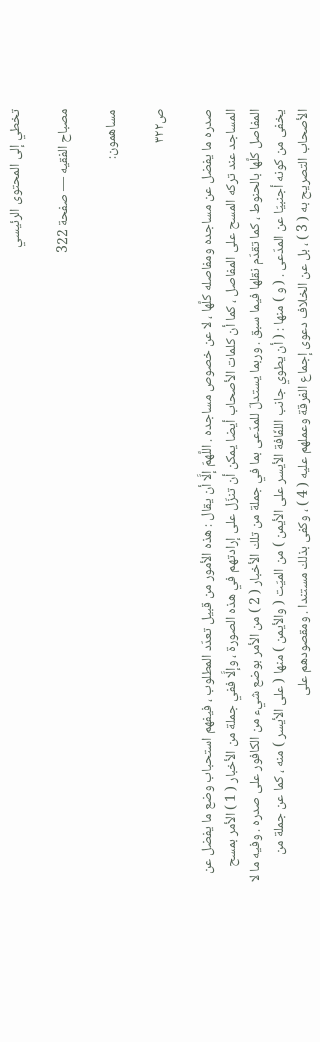تخطي إلى المحتوى الرئيسي

مصباح الفقيه — صفحة 322

مساهمون:

ص٣٢٢

صدره ما يفضل عن مساجده ومفاصله كلَّها ، لا عن خصوص مساجده . اللَّهمّ إلَّا أن يقال : هذه الأمور من قبيل تعدّد المطلوب ، فيفهم استحباب وضع ما يفضل عن المساجد عند تركه المسح على المفاصل ، كما أن كلمات الأصحاب أيضا يمكن أن تنزّل على إرادتهم في هذه الصورة ، وإلَّا ففي جملة من الأخبار ( 1 ) الأمر بمسح المفاصل كلَّها بالحنوط ، كما تقدّم نقلها فيما سبق . وربما يستدلّ للمدّعى بما في جملة من تلك الأخبار ( 2 ) من الأمر بوضع شيء من الكافور على صدره . وفيه ما لا يخفى من كونه أجنبيّا عن المدّعى . ( و ) منها : ( أن يطوي جانب اللفّافة الأيسر على الأيمن ) من الميّت ( والأيمن ) منها ( على الأيسر ) منه ، كما عن جملة من الأصحاب التصريح به ( 3 ) ، بل عن الخلاف دعوى إجماع الفرقة وعملهم عليه ( 4 ) ، وكفى بذلك مستندا . ومقصودهم على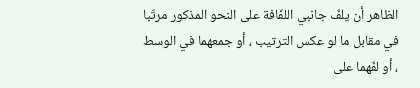الظاهر أن يلفّ جانبي اللفّافة على النحو المذكور مرتّبا في مقابل ما لو عكس الترتيب ، أو جمعهما في الوسط ، أو لفّهما على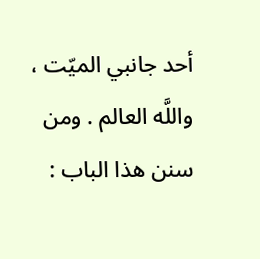أحد جانبي الميّت ، واللَّه العالم . ومن سنن هذا الباب :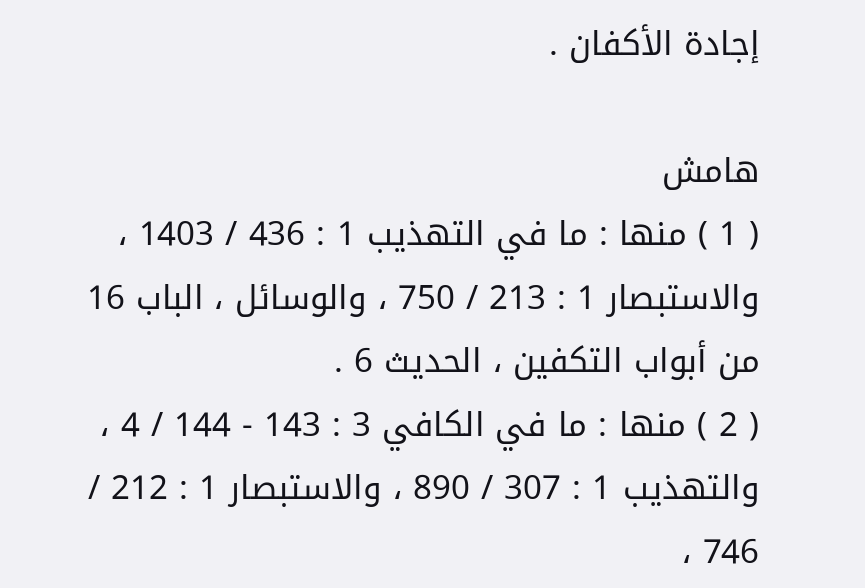إجادة الأكفان .

هامش
( 1 ) منها : ما في التهذيب 1 : 436 / 1403 ، والاستبصار 1 : 213 / 750 ، والوسائل ، الباب 16 من أبواب التكفين ، الحديث 6 .
( 2 ) منها : ما في الكافي 3 : 143 - 144 / 4 ، والتهذيب 1 : 307 / 890 ، والاستبصار 1 : 212 / 746 ،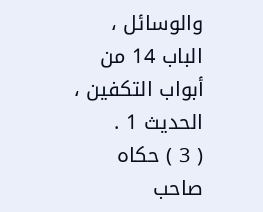والوسائل ، الباب 14 من أبواب التكفين ، الحديث 1 .
( 3 ) حكاه صاحب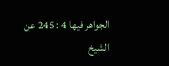الجواهر فيها 4 : 245 عن الشيخ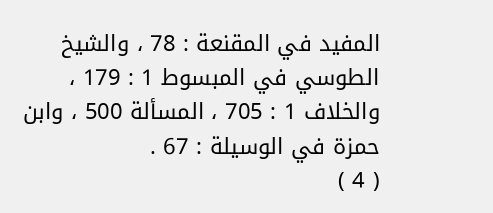المفيد في المقنعة : 78 ، والشيخ الطوسي في المبسوط 1 : 179 ، والخلاف 1 : 705 ، المسألة 500 ، وابن حمزة في الوسيلة : 67 .
( 4 )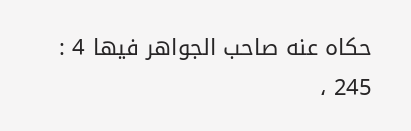حكاه عنه صاحب الجواهر فيها 4 : 245 ،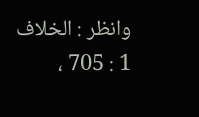وانظر : الخلاف 1 : 705 ،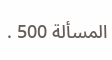المسألة 500 .